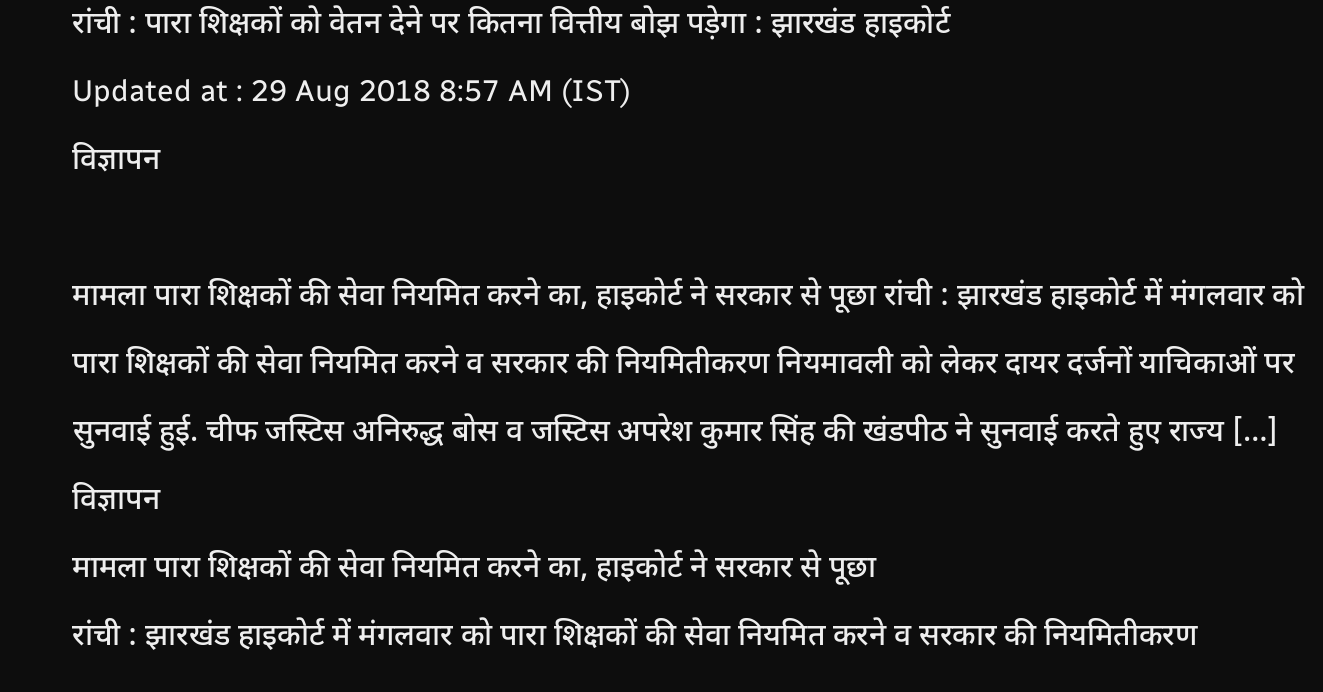रांची : पारा शिक्षकों को वेतन देने पर कितना वित्तीय बोझ पड़ेगा : झारखंड हाइकोर्ट
Updated at : 29 Aug 2018 8:57 AM (IST)
विज्ञापन

मामला पारा शिक्षकों की सेवा नियमित करने का, हाइकोर्ट ने सरकार से पूछा रांची : झारखंड हाइकोर्ट में मंगलवार को पारा शिक्षकों की सेवा नियमित करने व सरकार की नियमितीकरण नियमावली को लेकर दायर दर्जनों याचिकाओं पर सुनवाई हुई. चीफ जस्टिस अनिरुद्ध बोस व जस्टिस अपरेश कुमार सिंह की खंडपीठ ने सुनवाई करते हुए राज्य […]
विज्ञापन
मामला पारा शिक्षकों की सेवा नियमित करने का, हाइकोर्ट ने सरकार से पूछा
रांची : झारखंड हाइकोर्ट में मंगलवार को पारा शिक्षकों की सेवा नियमित करने व सरकार की नियमितीकरण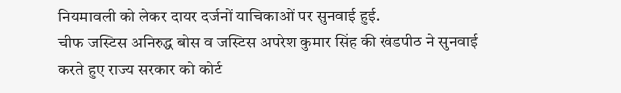नियमावली को लेकर दायर दर्जनों याचिकाओं पर सुनवाई हुई.
चीफ जस्टिस अनिरुद्ध बोस व जस्टिस अपरेश कुमार सिंह की खंडपीठ ने सुनवाई करते हुए राज्य सरकार को कोर्ट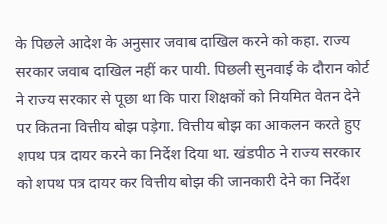के पिछले आदेश के अनुसार जवाब दाखिल करने को कहा. राज्य सरकार जवाब दाखिल नहीं कर पायी. पिछली सुनवाई के दौरान कोर्ट ने राज्य सरकार से पूछा था कि पारा शिक्षकों को नियमित वेतन देने पर कितना वित्तीय बोझ पड़ेगा. वित्तीय बोझ का आकलन करते हुए शपथ पत्र दायर करने का निर्देश दिया था. खंडपीठ ने राज्य सरकार को शपथ पत्र दायर कर वित्तीय बोझ की जानकारी देने का निर्देश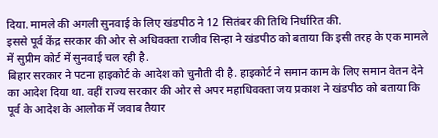दिया. मामले की अगली सुनवाई के लिए खंडपीठ ने 12 सितंबर की तिथि निर्धारित की.
इससे पूर्व केंद्र सरकार की ओर से अधिवक्ता राजीव सिन्हा ने खंडपीठ को बताया कि इसी तरह के एक मामले में सुप्रीम कोर्ट में सुनवाई चल रही है.
बिहार सरकार ने पटना हाइकोर्ट के आदेश को चुनौती दी है. हाइकोर्ट ने समान काम के लिए समान वेतन देने का आदेश दिया था. वहीं राज्य सरकार की ओर से अपर महाधिवक्ता जय प्रकाश ने खंडपीठ को बताया कि पूर्व के आदेश के आलोक में जवाब तैयार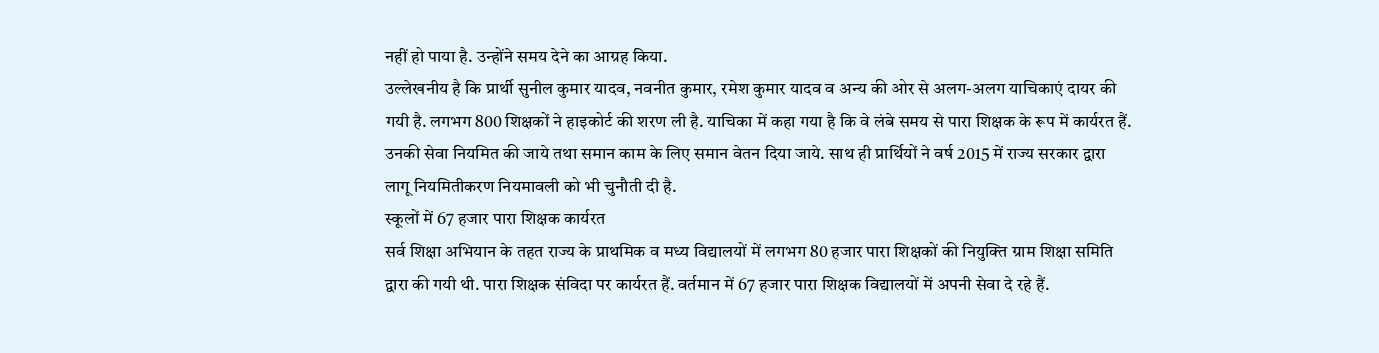नहीं हो पाया है. उन्होंने समय देने का आग्रह किया.
उल्लेखनीय है कि प्रार्थी सुनील कुमार यादव, नवनीत कुमार, रमेश कुमार यादव व अन्य की ओर से अलग-अलग याचिकाएं दायर की गयी है. लगभग 800 शिक्षकों ने हाइकोर्ट की शरण ली है. याचिका में कहा गया है कि वे लंबे समय से पारा शिक्षक के रूप में कार्यरत हैं. उनकी सेवा नियमित की जाये तथा समान काम के लिए समान वेतन दिया जाये. साथ ही प्रार्थियों ने वर्ष 2015 में राज्य सरकार द्वारा लागू नियमितीकरण नियमावली को भी चुनौती दी है.
स्कूलों में 67 हजार पारा शिक्षक कार्यरत
सर्व शिक्षा अभियान के तहत राज्य के प्राथमिक व मध्य विद्यालयों में लगभग 80 हजार पारा शिक्षकों की नियुक्ति ग्राम शिक्षा समिति द्वारा की गयी थी. पारा शिक्षक संविदा पर कार्यरत हैं. वर्तमान में 67 हजार पारा शिक्षक विद्यालयों में अपनी सेवा दे रहे हैं.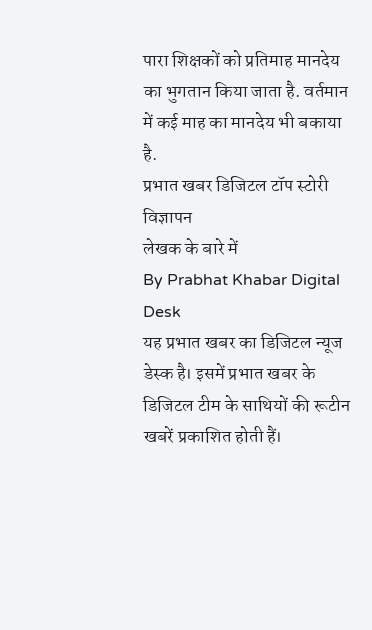पारा शिक्षकों को प्रतिमाह मानदेय का भुगतान किया जाता है. वर्तमान में कई माह का मानदेय भी बकाया है.
प्रभात खबर डिजिटल टॉप स्टोरी
विज्ञापन
लेखक के बारे में
By Prabhat Khabar Digital Desk
यह प्रभात खबर का डिजिटल न्यूज डेस्क है। इसमें प्रभात खबर के डिजिटल टीम के साथियों की रूटीन खबरें प्रकाशित होती हैं।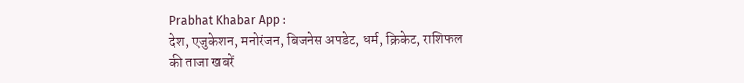Prabhat Khabar App :
देश, एजुकेशन, मनोरंजन, बिजनेस अपडेट, धर्म, क्रिकेट, राशिफल की ताजा खबरें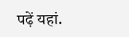पढ़ें यहां.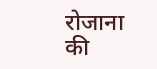रोजाना की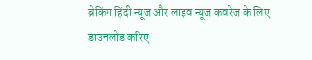ब्रेकिंग हिंदी न्यूज और लाइव न्यूज कवरेज के लिए डाउनलोड करिए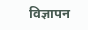विज्ञापन